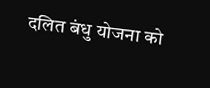दलित बंधु योजना को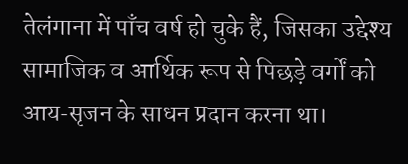तेलंगाना में पाँच वर्ष हो चुके हैं, जिसका उद्देश्य सामाजिक व आर्थिक रूप से पिछड़े वर्गों को आय‑सृजन के साधन प्रदान करना था।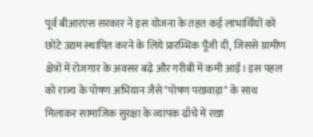पूर्व बीआरएस सरकार ने इस योजना के तहत कई लाभार्थियों को छोटे उद्यम स्थापित करने के लिये प्रारम्भिक पूँजी दी, जिससे ग्रामीण क्षेत्रों में रोजगार के अवसर बढ़े और गरीबी में कमी आई। इस पहल को राज्य के पोषण अभियान जैसे "पोषण पखवाड़ा" के साथ मिलाकर सामाजिक सुरक्षा के व्यापक ढाँचे में रखा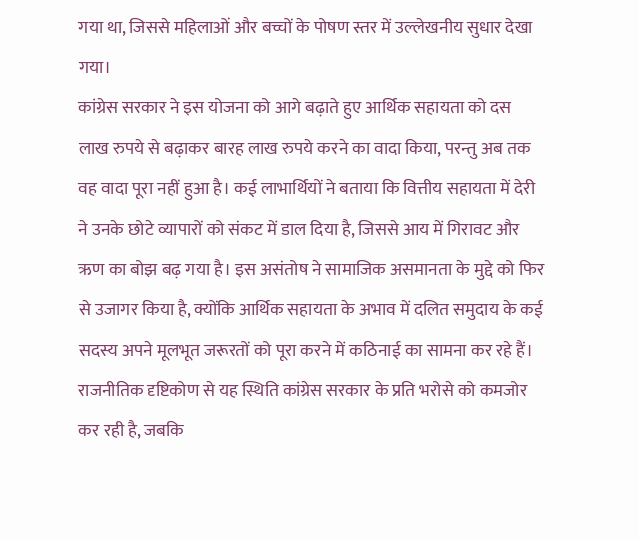गया था, जिससे महिलाओं और बच्चों के पोषण स्तर में उल्लेखनीय सुधार देखा गया।
कांग्रेस सरकार ने इस योजना को आगे बढ़ाते हुए आर्थिक सहायता को दस लाख रुपये से बढ़ाकर बारह लाख रुपये करने का वादा किया, परन्तु अब तक वह वादा पूरा नहीं हुआ है। कई लाभार्थियों ने बताया कि वित्तीय सहायता में देरी ने उनके छोटे व्यापारों को संकट में डाल दिया है, जिससे आय में गिरावट और ऋण का बोझ बढ़ गया है। इस असंतोष ने सामाजिक असमानता के मुद्दे को फिर से उजागर किया है, क्योंकि आर्थिक सहायता के अभाव में दलित समुदाय के कई सदस्य अपने मूलभूत जरूरतों को पूरा करने में कठिनाई का सामना कर रहे हैं।
राजनीतिक दृष्टिकोण से यह स्थिति कांग्रेस सरकार के प्रति भरोसे को कमजोर कर रही है, जबकि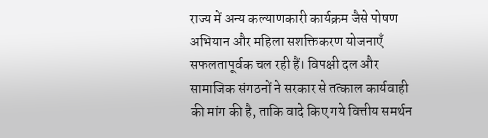राज्य में अन्य कल्याणकारी कार्यक्रम जैसे पोषण अभियान और महिला सशक्तिकरण योजनाएँ सफलतापूर्वक चल रही हैं। विपक्षी दल और सामाजिक संगठनों ने सरकार से तत्काल कार्यवाही की मांग की है, ताकि वादे किए गये वित्तीय समर्थन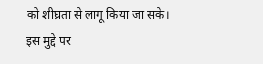को शीघ्रता से लागू किया जा सके। इस मुद्दे पर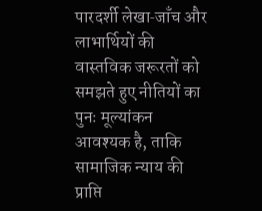पारदर्शी लेखा‑जाँच और लाभार्थियों की वास्तविक जरूरतों को समझते हुए नीतियों का पुनः मूल्यांकन आवश्यक है, ताकि सामाजिक न्याय की प्राप्ति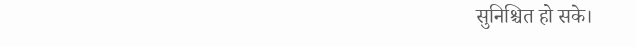सुनिश्चित हो सके।